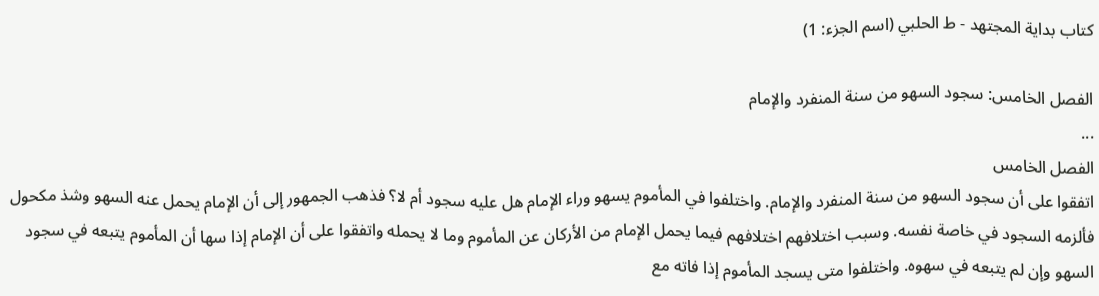كتاب بداية المجتهد - ط الحلبي (اسم الجزء: 1)

الفصل الخامس: سجود السهو من سنة المنفرد والإمام
...
الفصل الخامس
اتفقوا على أن سجود السهو من سنة المنفرد والإمام. واختلفوا في المأموم يسهو وراء الإمام هل عليه سجود أم لا؟ فذهب الجمهور إلى أن الإمام يحمل عنه السهو وشذ مكحول فألزمه السجود في خاصة نفسه. وسبب اختلافهم اختلافهم فيما يحمل الإمام من الأركان عن المأموم وما لا يحمله واتفقوا على أن الإمام إذا سها أن المأموم يتبعه في سجود السهو وإن لم يتبعه في سهوه. واختلفوا متى يسجد المأموم إذا فاته مع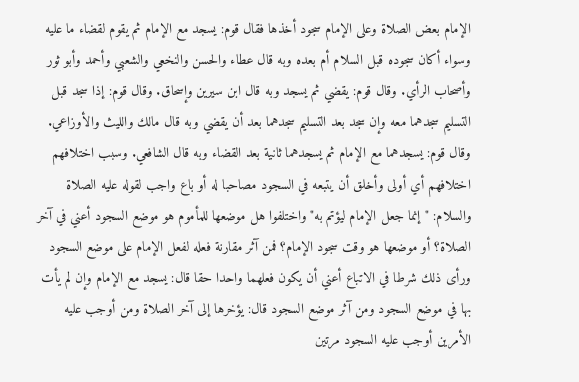الإمام بعض الصلاة وعلى الإمام سجود أخذها فقال قوم: يسجد مع الإمام ثم يقوم لقضاء ما عليه وسواء أكان سجوده قبل السلام أم بعده وبه قال عطاء والحسن والنخعي والشعبي وأحمد وأبو ثور وأصحاب الرأي. وقال قوم: يقضي ثم يسجد وبه قال ابن سيرين وإسحاق. وقال قوم: إذا سجد قبل التسليم سجدهما معه وإن سجد بعد التسليم سجدهما بعد أن يقضي وبه قال مالك والليث والأوزاعي. وقال قوم: يسجدهما مع الإمام ثم يسجدهما ثانية بعد القضاء وبه قال الشافعي. وسبب اختلافهم اختلافهم أي أولى وأخلق أن يتبعه في السجود مصاحبا له أو باع واجب لقوله عليه الصلاة والسلام: "إنما جعل الإمام ليؤتم به" واختلفوا هل موضعها للمأموم هو موضع السجود أعني في آخر الصلاة؟ أو موضعها هو وقت سجود الإمام؟ فمن آثر مقارنة فعله لفعل الإمام على موضع السجود ورأى ذلك شرطا في الاتباع أعني أن يكون فعلهما واحدا حقا قال: يسجد مع الإمام وإن لم يأت بها في موضع السجود ومن آثر موضع السجود قال: يؤخرها إلى آخر الصلاة ومن أوجب عليه الأمرين أوجب عليه السجود مرتين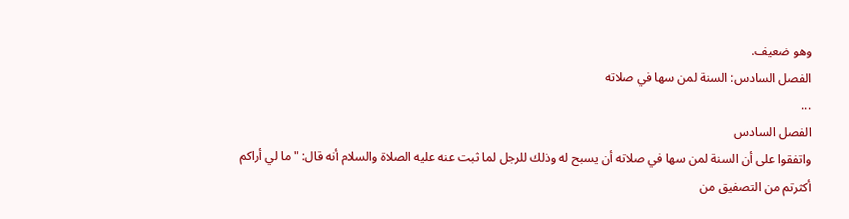وهو ضعيف.
الفصل السادس: السنة لمن سها في صلاته
...
الفصل السادس
واتفقوا على أن السنة لمن سها في صلاته أن يسبح له وذلك للرجل لما ثبت عنه عليه الصلاة والسلام أنه قال: "ما لي أراكم أكثرتم من التصفيق من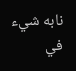نابه شيء في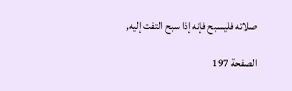صلاته فليسبح فإنه إذا سبح التفت إليه,

الصفحة 197